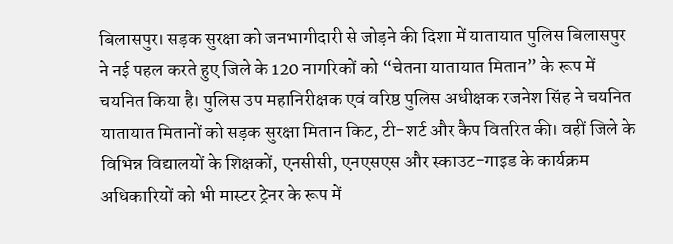बिलासपुर। सड़क सुरक्षा को जनभागीदारी से जोड़ने की दिशा में यातायात पुलिस बिलासपुर ने नई पहल करते हुए जिले के 120 नागरिकों को “चेतना यातायात मितान” के रूप में चयनित किया है। पुलिस उप महानिरीक्षक एवं वरिष्ठ पुलिस अधीक्षक रजनेश सिंह ने चयनित यातायात मितानों को सड़क सुरक्षा मितान किट, टी-शर्ट और कैप वितरित की। वहीं जिले के विभिन्न विद्यालयों के शिक्षकों, एनसीसी, एनएसएस और स्काउट-गाइड के कार्यक्रम अधिकारियों को भी मास्टर ट्रेनर के रूप में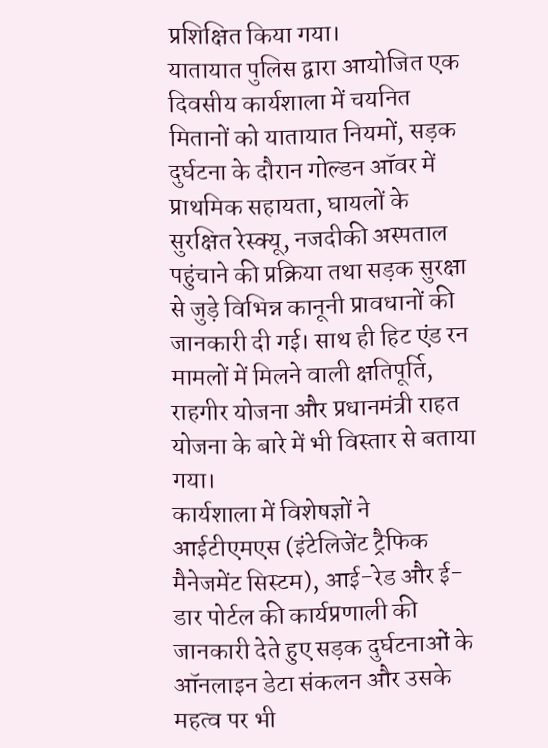प्रशिक्षित किया गया।
यातायात पुलिस द्वारा आयोजित एक दिवसीय कार्यशाला में चयनित मितानों को यातायात नियमों, सड़क दुर्घटना के दौरान गोल्डन ऑवर में प्राथमिक सहायता, घायलों के सुरक्षित रेस्क्यू, नजदीकी अस्पताल पहुंचाने की प्रक्रिया तथा सड़क सुरक्षा से जुड़े विभिन्न कानूनी प्रावधानों की जानकारी दी गई। साथ ही हिट एंड रन मामलों में मिलने वाली क्षतिपूर्ति, राहगीर योजना और प्रधानमंत्री राहत योजना के बारे में भी विस्तार से बताया गया।
कार्यशाला में विशेषज्ञों ने आईटीएमएस (इंटेलिजेंट ट्रैफिक मैनेजमेंट सिस्टम), आई-रेड और ई-डार पोर्टल की कार्यप्रणाली की जानकारी देते हुए सड़क दुर्घटनाओं के ऑनलाइन डेटा संकलन और उसके महत्व पर भी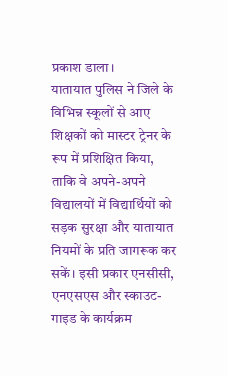प्रकाश डाला।
यातायात पुलिस ने जिले के विभिन्न स्कूलों से आए शिक्षकों को मास्टर ट्रेनर के रूप में प्रशिक्षित किया, ताकि वे अपने-अपने विद्यालयों में विद्यार्थियों को सड़क सुरक्षा और यातायात नियमों के प्रति जागरूक कर सकें। इसी प्रकार एनसीसी, एनएसएस और स्काउट-गाइड के कार्यक्रम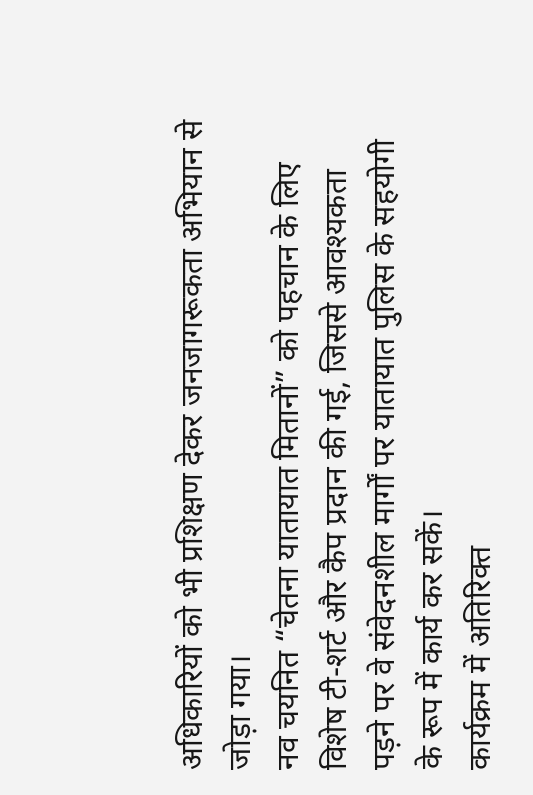अधिकारियों को भी प्रशिक्षण देकर जनजागरूकता अभियान से जोड़ा गया।
नव चयनित “चेतना यातायात मितानों” को पहचान के लिए विशेष टी-शर्ट और कैप प्रदान की गई, जिससे आवश्यकता पड़ने पर वे संवेदनशील मार्गों पर यातायात पुलिस के सहयोगी के रूप में कार्य कर सकें।
कार्यक्रम में अतिरिक्त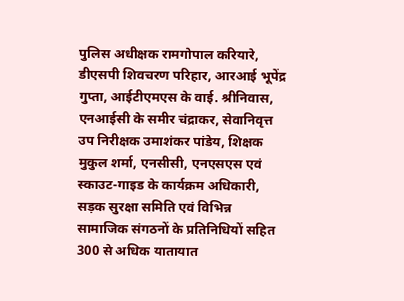पुलिस अधीक्षक रामगोपाल करियारे, डीएसपी शिवचरण परिहार, आरआई भूपेंद्र गुप्ता, आईटीएमएस के वाई. श्रीनिवास, एनआईसी के समीर चंद्राकर, सेवानिवृत्त उप निरीक्षक उमाशंकर पांडेय, शिक्षक मुकुल शर्मा, एनसीसी, एनएसएस एवं स्काउट-गाइड के कार्यक्रम अधिकारी, सड़क सुरक्षा समिति एवं विभिन्न सामाजिक संगठनों के प्रतिनिधियों सहित 300 से अधिक यातायात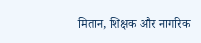मितान, शिक्षक और नागरिक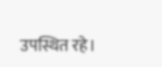उपस्थित रहे।